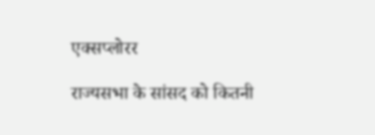एक्सप्लोरर

राज्यसभा के सांसद को कितनी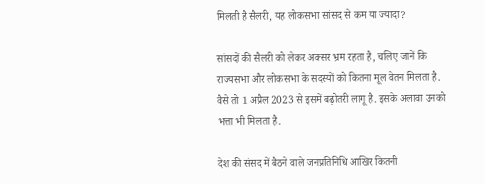मिलती है सैलरी, यह लोकसभा सांसद से कम या ज्यादा?

सांसदों की सैलरी को लेकर अक्सर भ्रम रहता है, चलिए जानें कि राज्यसभा और लोकसभा के सदस्यों को कितना मूल वेतन मिलता है. वैसे तो 1 अप्रैल 2023 से इसमें बढ़ोतरी लागू है. इसके अलावा उनको भत्ता भी मिलता है.

देश की संसद में बैठने वाले जनप्रतिनिधि आखिर कितनी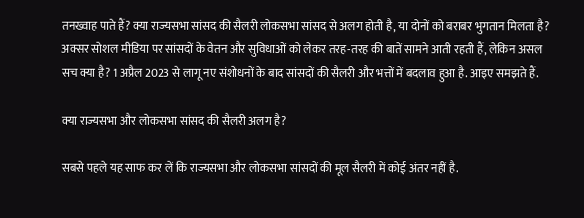तनख्वाह पाते हैं? क्या राज्यसभा सांसद की सैलरी लोकसभा सांसद से अलग होती है, या दोनों को बराबर भुगतान मिलता है? अक्सर सोशल मीडिया पर सांसदों के वेतन और सुविधाओं को लेकर तरह-तरह की बातें सामने आती रहती हैं, लेकिन असल सच क्या है? 1 अप्रैल 2023 से लागू नए संशोधनों के बाद सांसदों की सैलरी और भत्तों में बदलाव हुआ है. आइए समझते हैं.

क्या राज्यसभा और लोकसभा सांसद की सैलरी अलग है?

सबसे पहले यह साफ कर लें कि राज्यसभा और लोकसभा सांसदों की मूल सैलरी में कोई अंतर नहीं है.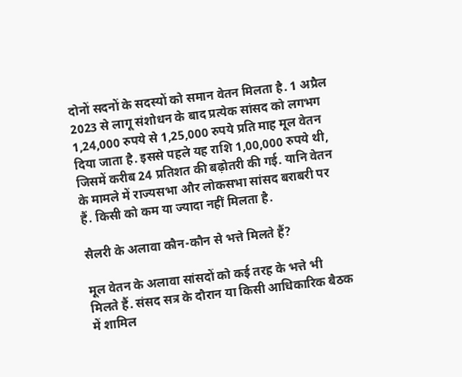दोनों सदनों के सदस्यों को समान वेतन मिलता है. 1 अप्रैल 2023 से लागू संशोधन के बाद प्रत्येक सांसद को लगभग 1,24,000 रुपये से 1,25,000 रुपये प्रति माह मूल वेतन दिया जाता है. इससे पहले यह राशि 1,00,000 रुपये थी, जिसमें करीब 24 प्रतिशत की बढ़ोतरी की गई. यानि वेतन के मामले में राज्यसभा और लोकसभा सांसद बराबरी पर हैं. किसी को कम या ज्यादा नहीं मिलता है.

सैलरी के अलावा कौन-कौन से भत्ते मिलते हैं?

मूल वेतन के अलावा सांसदों को कई तरह के भत्ते भी मिलते हैं. संसद सत्र के दौरान या किसी आधिकारिक बैठक में शामिल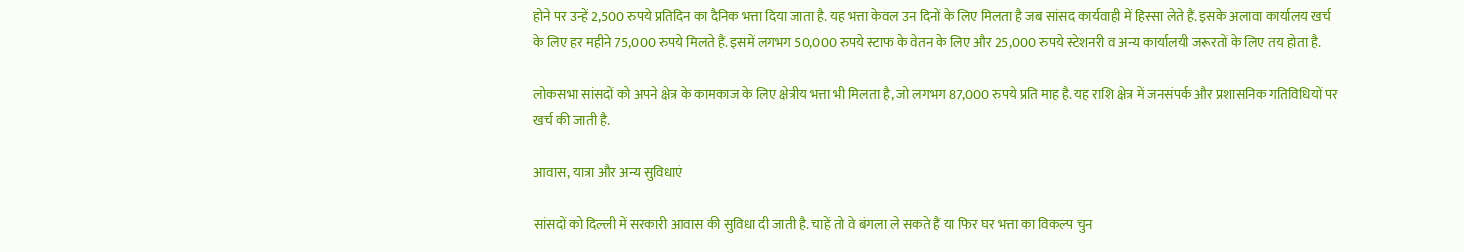होने पर उन्हें 2,500 रुपये प्रतिदिन का दैनिक भत्ता दिया जाता है. यह भत्ता केवल उन दिनों के लिए मिलता है जब सांसद कार्यवाही में हिस्सा लेते हैं. इसके अलावा कार्यालय खर्च के लिए हर महीने 75,000 रुपये मिलते हैं. इसमें लगभग 50,000 रुपये स्टाफ के वेतन के लिए और 25,000 रुपये स्टेशनरी व अन्य कार्यालयी जरूरतों के लिए तय होता है.

लोकसभा सांसदों को अपने क्षेत्र के कामकाज के लिए क्षेत्रीय भत्ता भी मिलता है, जो लगभग 87,000 रुपये प्रति माह है. यह राशि क्षेत्र में जनसंपर्क और प्रशासनिक गतिविधियों पर खर्च की जाती है.

आवास, यात्रा और अन्य सुविधाएं

सांसदों को दिल्ली में सरकारी आवास की सुविधा दी जाती है. चाहें तो वे बंगला ले सकते हैं या फिर घर भत्ता का विकल्प चुन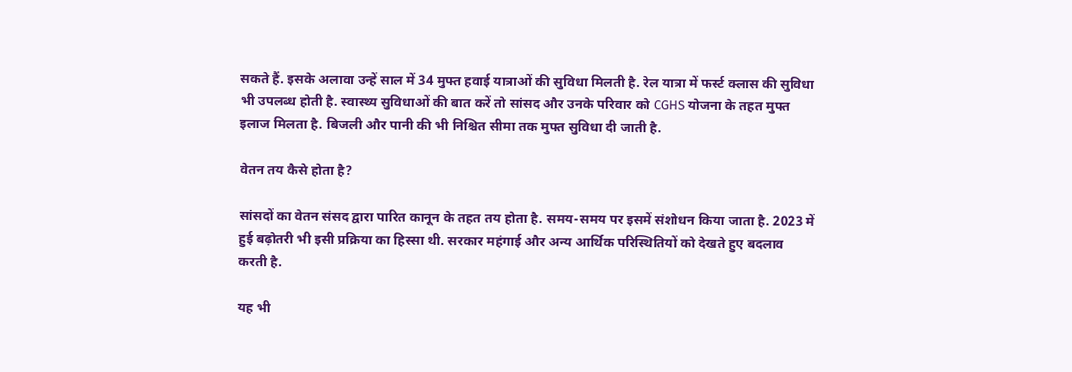सकते हैं. इसके अलावा उन्हें साल में 34 मुफ्त हवाई यात्राओं की सुविधा मिलती है. रेल यात्रा में फर्स्ट क्लास की सुविधा भी उपलब्ध होती है. स्वास्थ्य सुविधाओं की बात करें तो सांसद और उनके परिवार को CGHS योजना के तहत मुफ्त इलाज मिलता है. बिजली और पानी की भी निश्चित सीमा तक मुफ्त सुविधा दी जाती है.

वेतन तय कैसे होता है?

सांसदों का वेतन संसद द्वारा पारित कानून के तहत तय होता है. समय-समय पर इसमें संशोधन किया जाता है. 2023 में हुई बढ़ोतरी भी इसी प्रक्रिया का हिस्सा थी. सरकार महंगाई और अन्य आर्थिक परिस्थितियों को देखते हुए बदलाव करती है.

यह भी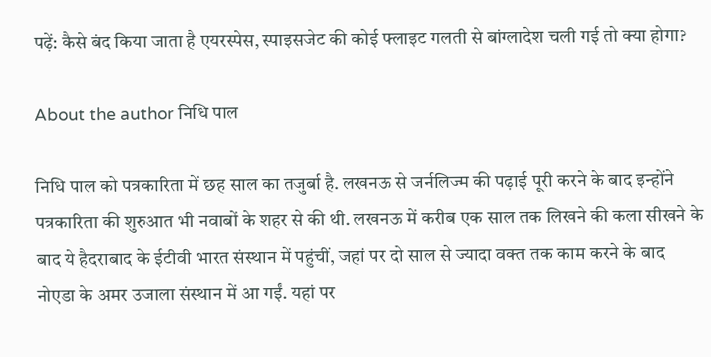पढ़ें: कैसे बंद किया जाता है एयरस्पेस, स्पाइसजेट की कोई फ्लाइट गलती से बांग्लादेश चली गई तो क्या होगा?

About the author निधि पाल

निधि पाल को पत्रकारिता में छह साल का तजुर्बा है. लखनऊ से जर्नलिज्म की पढ़ाई पूरी करने के बाद इन्होंने पत्रकारिता की शुरुआत भी नवाबों के शहर से की थी. लखनऊ में करीब एक साल तक लिखने की कला सीखने के बाद ये हैदराबाद के ईटीवी भारत संस्थान में पहुंचीं, जहां पर दो साल से ज्यादा वक्त तक काम करने के बाद नोएडा के अमर उजाला संस्थान में आ गईं. यहां पर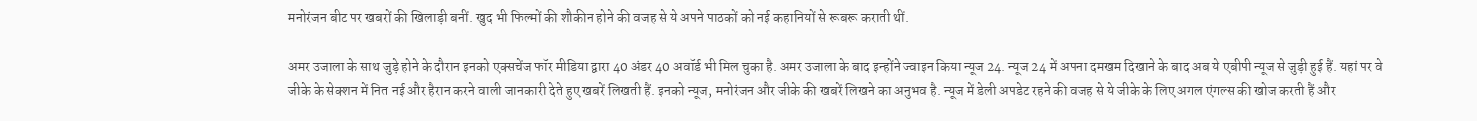मनोरंजन बीट पर खबरों की खिलाड़ी बनीं. खुद भी फिल्मों की शौकीन होने की वजह से ये अपने पाठकों को नई कहानियों से रूबरू कराती थीं.

अमर उजाला के साथ जुड़े होने के दौरान इनको एक्सचेंज फॉर मीडिया द्वारा 40 अंडर 40 अवॉर्ड भी मिल चुका है. अमर उजाला के बाद इन्होंने ज्वाइन किया न्यूज 24. न्यूज 24 में अपना दमखम दिखाने के बाद अब ये एबीपी न्यूज से जुड़ी हुई हैं. यहां पर वे जीके के सेक्शन में नित नई और हैरान करने वाली जानकारी देते हुए खबरें लिखती हैं. इनको न्यूज, मनोरंजन और जीके की खबरें लिखने का अनुभव है. न्यूज में डेली अपडेट रहने की वजह से ये जीके के लिए अगल एंगल्स की खोज करती हैं और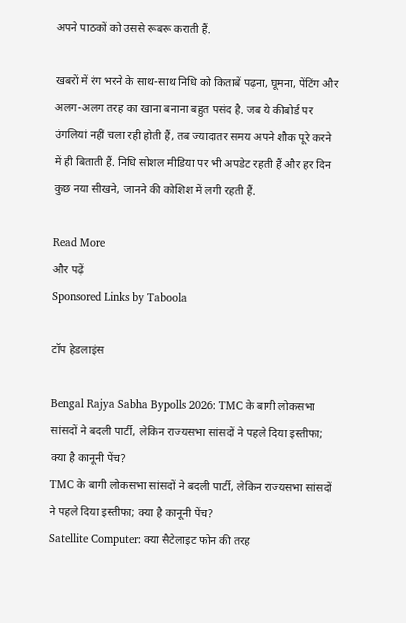अपने पाठकों को उससे रूबरू कराती हैं.

खबरों में रंग भरने के साथ-साथ निधि को किताबें पढ़ना, घूमना, पेंटिंग और अलग-अलग तरह का खाना बनाना बहुत पसंद है. जब ये कीबोर्ड पर उंगलियां नहीं चला रही होती हैं, तब ज्यादातर समय अपने शौक पूरे करने में ही बिताती हैं. निधि सोशल मीडिया पर भी अपडेट रहती हैं और हर दिन कुछ नया सीखने, जानने की कोशिश में लगी रहती हैं.

Read More
और पढ़ें
Sponsored Links by Taboola

टॉप हेडलाइंस

Bengal Rajya Sabha Bypolls 2026: TMC के बागी लोकसभा सांसदों ने बदली पार्टी, लेकिन राज्यसभा सांसदों ने पहले दिया इस्तीफा; क्या है कानूनी पेंच?
TMC के बागी लोकसभा सांसदों ने बदली पार्टी, लेकिन राज्यसभा सांसदों ने पहले दिया इस्तीफा; क्या है कानूनी पेंच?
Satellite Computer: क्या सैटेलाइट फोन की तरह‌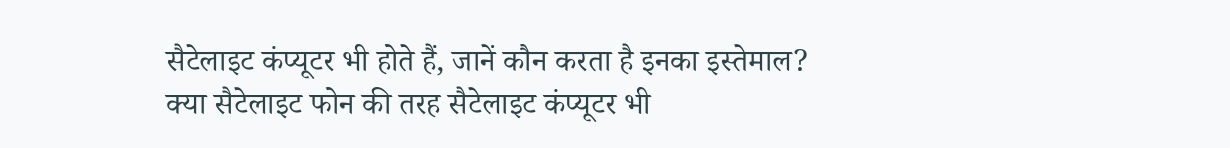सैटेलाइट कंप्यूटर भी होते हैं, जानें कौन करता है इनका इस्तेमाल?
क्या सैटेलाइट फोन की तरह‌ सैटेलाइट कंप्यूटर भी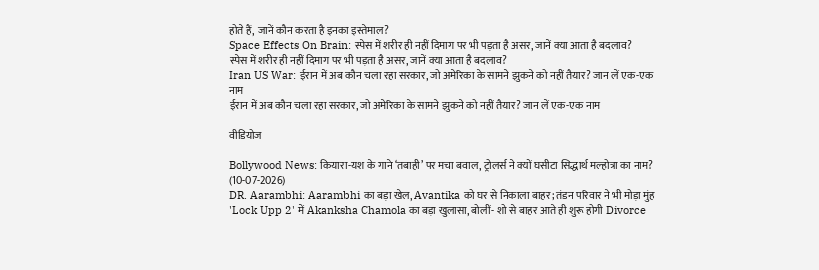होते हैं, जानें कौन करता है इनका इस्तेमाल?
Space Effects On Brain: स्पेस में शरीर ही नहीं दिमाग पर भी पड़ता है असर, जानें क्या आता है बदलाव?
स्पेस में शरीर ही नहीं दिमाग पर भी पड़ता है असर, जानें क्या आता है बदलाव?
Iran US War: ईरान में अब कौन चला रहा सरकार, जो अमेरिका के सामने झुकने को नहीं तैयार? जान लें एक-एक नाम
ईरान में अब कौन चला रहा सरकार, जो अमेरिका के सामने झुकने को नहीं तैयार? जान लें एक-एक नाम

वीडियोज

Bollywood News: कियारा-यश के गाने ‘तबाही’ पर मचा बवाल, ट्रोलर्स ने क्यों घसीटा सिद्धार्थ मल्होत्रा का नाम? (10-07-2026)
DR. Aarambhi: Aarambhi का बड़ा खेल, Avantika को घर से निकाला बाहर; तंडन परिवार ने भी मोड़ा मुंह
'Lock Upp 2' में Akanksha Chamola का बड़ा खुलासा, बोलीं- शो से बाहर आते ही शुरू होगी Divorce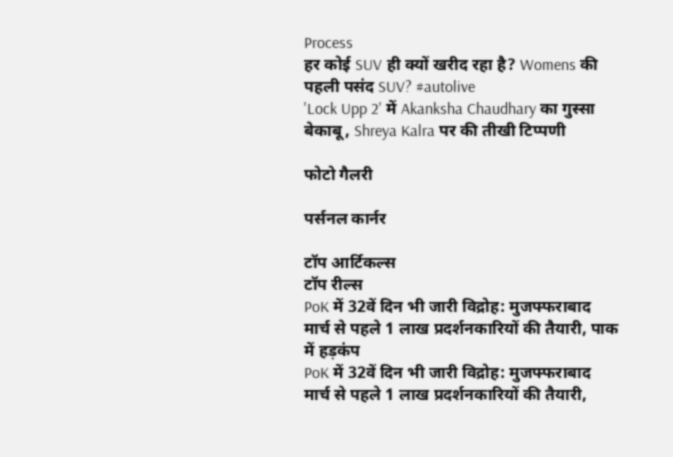Process
हर कोई SUV ही क्यों खरीद रहा है? Womens की पहली पसंद SUV? #autolive
'Lock Upp 2' में Akanksha Chaudhary का गुस्सा बेकाबू, Shreya Kalra पर की तीखी टिप्पणी

फोटो गैलरी

पर्सनल कार्नर

टॉप आर्टिकल्स
टॉप रील्स
PoK में 32वें दिन भी जारी विद्रोह: मुजफ्फराबाद मार्च से पहले 1 लाख प्रदर्शनकारियों की तैयारी, पाक में हड़कंप
PoK में 32वें दिन भी जारी विद्रोह: मुजफ्फराबाद मार्च से पहले 1 लाख प्रदर्शनकारियों की तैयारी,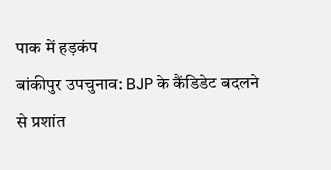पाक में हड़कंप
बांकीपुर उपचुनाव: BJP के कैंडिडेट बदलने से प्रशांत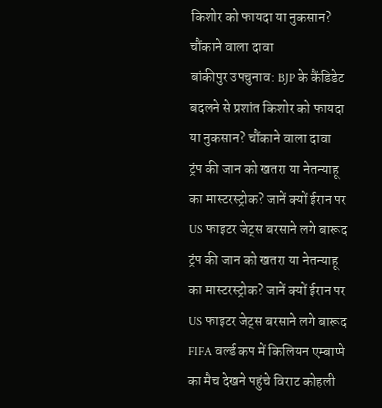किशोर को फायदा या नुकसान? चौंकाने वाला दावा
बांकीपुर उपचुनाव: BJP के कैंडिडेट बदलने से प्रशांत किशोर को फायदा या नुकसान? चौंकाने वाला दावा
ट्रंप की जान को खतरा या नेतन्याहू का मास्टरस्ट्रोक? जानें क्यों ईरान पर US फाइटर जेट्स बरसाने लगे बारूद
ट्रंप की जान को खतरा या नेतन्याहू का मास्टरस्ट्रोक? जानें क्यों ईरान पर US फाइटर जेट्स बरसाने लगे बारूद
FIFA वर्ल्ड कप में किलियन एम्बाप्पे का मैच देखने पहुंचे विराट कोहली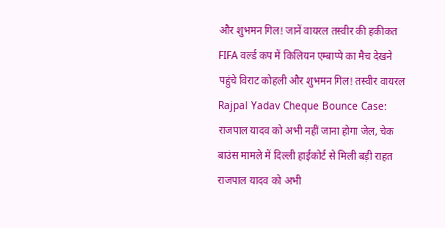और शुभमन गिल! जानें वायरल तस्वीर की हकीकत
FIFA वर्ल्ड कप में किलियन एम्बाप्पे का मैच देखने पहुंचे विराट कोहली और शुभमन गिल! तस्वीर वायरल
Rajpal Yadav Cheque Bounce Case: राजपाल यादव को अभी नहीं जाना होगा जेल, चेक बाउंस मामले में दिल्ली हाईकोर्ट से मिली बड़ी राहत
राजपाल यादव को अभी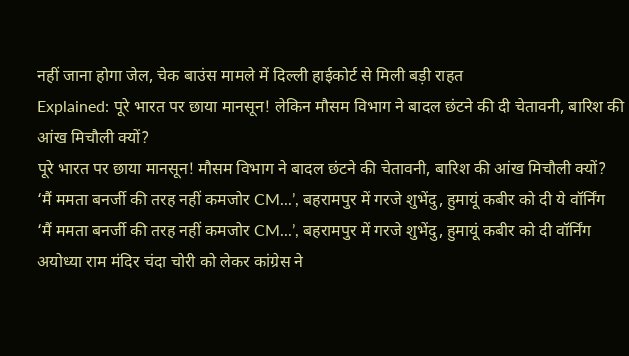नहीं जाना होगा जेल, चेक बाउंस मामले में दिल्ली हाईकोर्ट से मिली बड़ी राहत
Explained: पूरे भारत पर छाया मानसून! लेकिन मौसम विभाग ने बादल छंटने की दी चेतावनी, बारिश की आंख मिचौली क्यों?
पूरे भारत पर छाया मानसून! मौसम विभाग ने बादल छंटने की चेतावनी, बारिश की आंख मिचौली क्यों?
‘मैं ममता बनर्जी की तरह नहीं कमजोर CM...’, बहरामपुर में गरजे शुभेंदु, हुमायूं कबीर को दी ये वॉर्निंग
‘मैं ममता बनर्जी की तरह नहीं कमजोर CM...’, बहरामपुर में गरजे शुभेंदु, हुमायूं कबीर को दी वॉर्निंग
अयोध्या राम मंदिर चंदा चोरी को लेकर कांग्रेस ने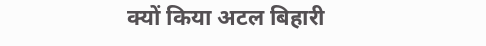क्यों किया अटल बिहारी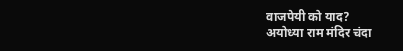वाजपेयी को याद?
अयोध्या राम मंदिर चंदा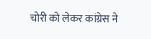चोरी को लेकर कांग्रेस ने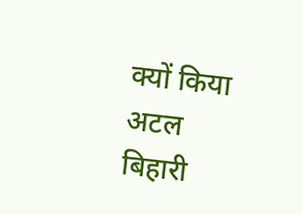क्यों किया अटल बिहारी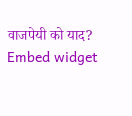वाजपेयी को याद?
Embed widget